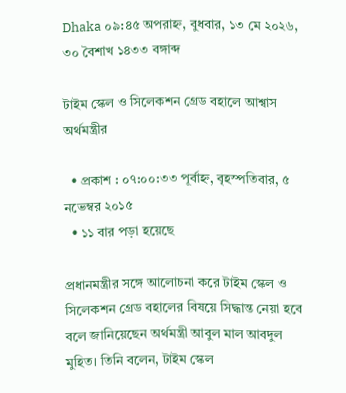Dhaka ০৯:৪৫ অপরাহ্ন, বুধবার, ১৩ মে ২০২৬, ৩০ বৈশাখ ১৪৩৩ বঙ্গাব্দ

টাইম স্কেল ও সিলেকশন গ্রেড বহালে আশ্বাস অর্থমন্ত্রীর

  • প্রকাশ : ০৭:০০:৩৩ পূর্বাহ্ন, বৃহস্পতিবার, ৫ নভেম্বর ২০১৫
  • ১১ বার পড়া হয়েছে

প্রধানমন্ত্রীর সঙ্গে আলোচনা করে টাইম স্কেল ও সিলেকশন গ্রেড বহালের বিষয়ে সিদ্ধান্ত নেয়া হবে বলে জানিয়েছেন অর্থমন্ত্রী আবুল মাল আবদুল মুহিত। তিনি বলেন, টাইম স্কেল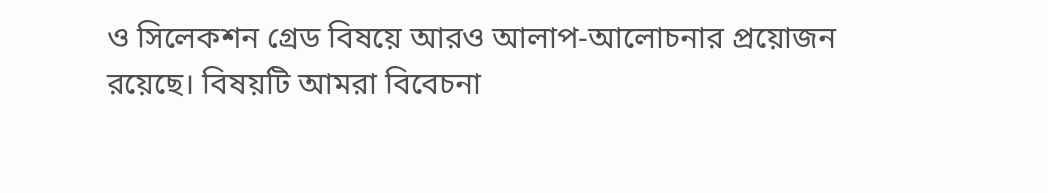ও সিলেকশন গ্রেড বিষয়ে আরও আলাপ-আলোচনার প্রয়োজন রয়েছে। বিষয়টি আমরা বিবেচনা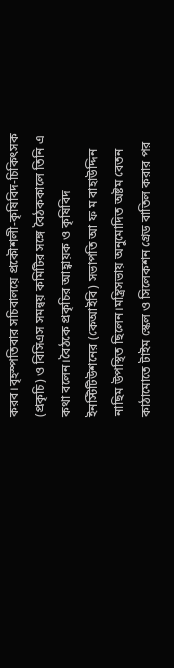করব।বৃহস্পতিবার সচিবালয়ে প্রকৌশলী-কৃষিবিদ-চিকিৎসক (প্রকৃচি) ও বিসিএস সমন্বয় কমিটির সঙ্গে বৈঠককালে তিনি এ কথা বলেন।বৈঠকে প্রকৃচির আহ্বায়ক ও কৃষিবিদ ইনস্টিটিউশনের (কেআইবি) সভাপতি আ ফ ম বাহাউদ্দিন নাছিম উপস্থিত ছিলেন।মন্ত্রিসভায় অনুমোদিত অষ্টম বেতন কাঠামোতে টাইম স্কেল ও সিলেকশন গ্রেড বাতিল করার পর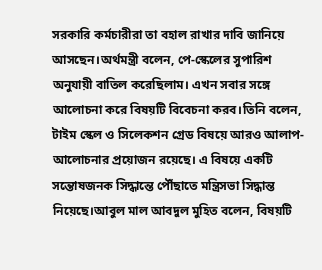সরকারি কর্মচারীরা তা বহাল রাখার দাবি জানিয়ে আসছেন।অর্থমন্ত্রী বলেন, পে-স্কেলের সুপারিশ অনুযায়ী বাতিল করেছিলাম। এখন সবার সঙ্গে আলোচনা করে বিষয়টি বিবেচনা করব।তিনি বলেন, টাইম স্কেল ও সিলেকশন গ্রেড বিষয়ে আরও আলাপ-আলোচনার প্রয়োজন রয়েছে। এ বিষয়ে একটি সন্তোষজনক সিদ্ধান্তে পৌঁছাতে মন্ত্রিসভা সিদ্ধান্ত নিয়েছে।আবুল মাল আবদুল মুহিত বলেন, বিষয়টি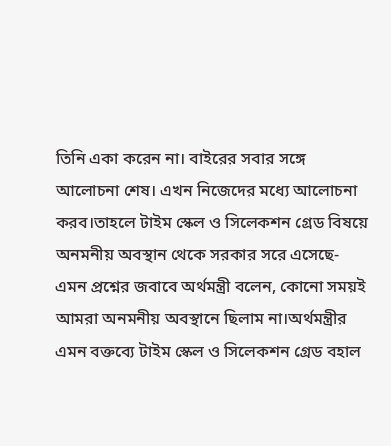তিনি একা করেন না। বাইরের সবার সঙ্গে আলোচনা শেষ। এখন নিজেদের মধ্যে আলোচনা করব।তাহলে টাইম স্কেল ও সিলেকশন গ্রেড বিষয়ে অনমনীয় অবস্থান থেকে সরকার সরে এসেছে- এমন প্রশ্নের জবাবে অর্থমন্ত্রী বলেন, কোনো সময়ই আমরা অনমনীয় অবস্থানে ছিলাম না।অর্থমন্ত্রীর এমন বক্তব্যে টাইম স্কেল ও সিলেকশন গ্রেড বহাল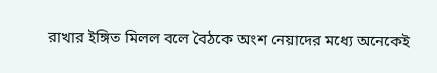রাখার ইঙ্গিত মিলল বলে বৈঠকে অংশ নেয়াদের মধ্যে অনেকেই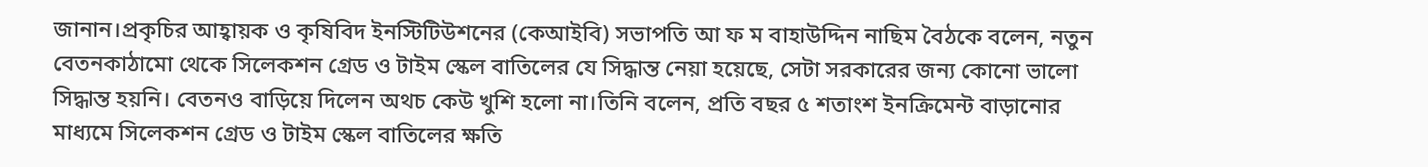জানান।প্রকৃচির আহ্বায়ক ও কৃষিবিদ ইনস্টিটিউশনের (কেআইবি) সভাপতি আ ফ ম বাহাউদ্দিন নাছিম বৈঠকে বলেন, নতুন বেতনকাঠামো থেকে সিলেকশন গ্রেড ও টাইম স্কেল বাতিলের যে সিদ্ধান্ত নেয়া হয়েছে, সেটা সরকারের জন্য কোনো ভালো সিদ্ধান্ত হয়নি। বেতনও বাড়িয়ে দিলেন অথচ কেউ খুশি হলো না।তিনি বলেন, প্রতি বছর ৫ শতাংশ ইনক্রিমেন্ট বাড়ানোর মাধ্যমে সিলেকশন গ্রেড ও টাইম স্কেল বাতিলের ক্ষতি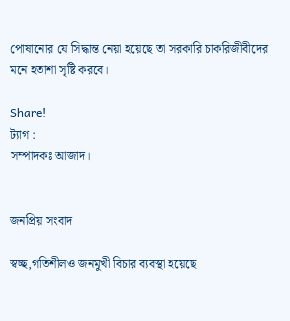পোষানোর যে সিদ্ধান্ত নেয়া হয়েছে তা সরকারি চাকরিজীবীদের মনে হতাশা সৃষ্টি করবে।

Share!
ট্যাগ :
সম্পাদকঃ আজাদ।


জনপ্রিয় সংবাদ

স্বচ্ছ,গতিশীলও জনমুখী বিচার ব্যবস্থা হয়েছে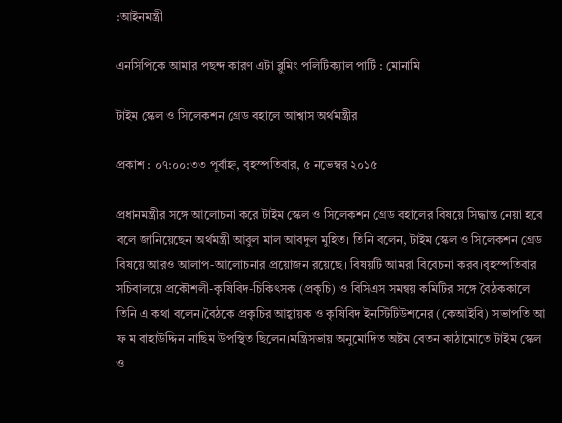:আইনমন্ত্রী

এনসিপিকে আমার পছন্দ কারণ এটা ব্লুমিং পলিটিক্যাল পার্টি : মোনামি

টাইম স্কেল ও সিলেকশন গ্রেড বহালে আশ্বাস অর্থমন্ত্রীর

প্রকাশ : ০৭:০০:৩৩ পূর্বাহ্ন, বৃহস্পতিবার, ৫ নভেম্বর ২০১৫

প্রধানমন্ত্রীর সঙ্গে আলোচনা করে টাইম স্কেল ও সিলেকশন গ্রেড বহালের বিষয়ে সিদ্ধান্ত নেয়া হবে বলে জানিয়েছেন অর্থমন্ত্রী আবুল মাল আবদুল মুহিত। তিনি বলেন, টাইম স্কেল ও সিলেকশন গ্রেড বিষয়ে আরও আলাপ-আলোচনার প্রয়োজন রয়েছে। বিষয়টি আমরা বিবেচনা করব।বৃহস্পতিবার সচিবালয়ে প্রকৌশলী-কৃষিবিদ-চিকিৎসক (প্রকৃচি) ও বিসিএস সমন্বয় কমিটির সঙ্গে বৈঠককালে তিনি এ কথা বলেন।বৈঠকে প্রকৃচির আহ্বায়ক ও কৃষিবিদ ইনস্টিটিউশনের (কেআইবি) সভাপতি আ ফ ম বাহাউদ্দিন নাছিম উপস্থিত ছিলেন।মন্ত্রিসভায় অনুমোদিত অষ্টম বেতন কাঠামোতে টাইম স্কেল ও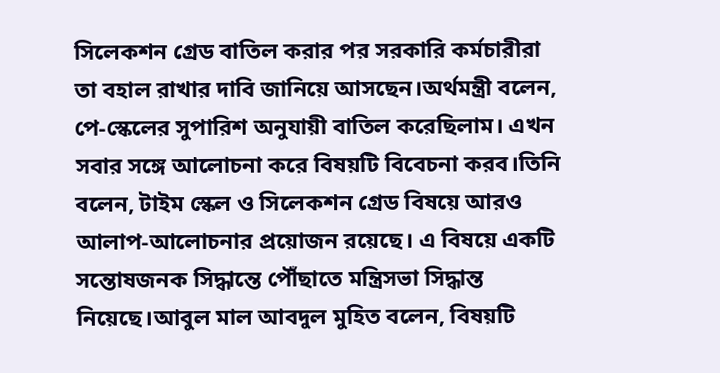সিলেকশন গ্রেড বাতিল করার পর সরকারি কর্মচারীরা তা বহাল রাখার দাবি জানিয়ে আসছেন।অর্থমন্ত্রী বলেন, পে-স্কেলের সুপারিশ অনুযায়ী বাতিল করেছিলাম। এখন সবার সঙ্গে আলোচনা করে বিষয়টি বিবেচনা করব।তিনি বলেন, টাইম স্কেল ও সিলেকশন গ্রেড বিষয়ে আরও আলাপ-আলোচনার প্রয়োজন রয়েছে। এ বিষয়ে একটি সন্তোষজনক সিদ্ধান্তে পৌঁছাতে মন্ত্রিসভা সিদ্ধান্ত নিয়েছে।আবুল মাল আবদুল মুহিত বলেন, বিষয়টি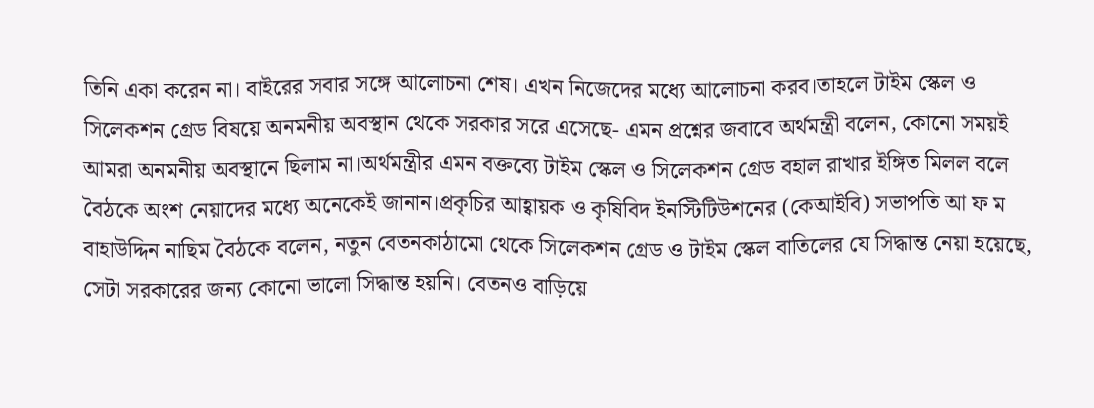তিনি একা করেন না। বাইরের সবার সঙ্গে আলোচনা শেষ। এখন নিজেদের মধ্যে আলোচনা করব।তাহলে টাইম স্কেল ও সিলেকশন গ্রেড বিষয়ে অনমনীয় অবস্থান থেকে সরকার সরে এসেছে- এমন প্রশ্নের জবাবে অর্থমন্ত্রী বলেন, কোনো সময়ই আমরা অনমনীয় অবস্থানে ছিলাম না।অর্থমন্ত্রীর এমন বক্তব্যে টাইম স্কেল ও সিলেকশন গ্রেড বহাল রাখার ইঙ্গিত মিলল বলে বৈঠকে অংশ নেয়াদের মধ্যে অনেকেই জানান।প্রকৃচির আহ্বায়ক ও কৃষিবিদ ইনস্টিটিউশনের (কেআইবি) সভাপতি আ ফ ম বাহাউদ্দিন নাছিম বৈঠকে বলেন, নতুন বেতনকাঠামো থেকে সিলেকশন গ্রেড ও টাইম স্কেল বাতিলের যে সিদ্ধান্ত নেয়া হয়েছে, সেটা সরকারের জন্য কোনো ভালো সিদ্ধান্ত হয়নি। বেতনও বাড়িয়ে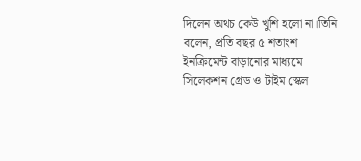দিলেন অথচ কেউ খুশি হলো না।তিনি বলেন, প্রতি বছর ৫ শতাংশ ইনক্রিমেন্ট বাড়ানোর মাধ্যমে সিলেকশন গ্রেড ও টাইম স্কেল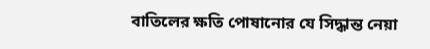বাতিলের ক্ষতি পোষানোর যে সিদ্ধান্ত নেয়া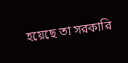হয়েছে তা সরকারি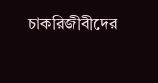চাকরিজীবীদের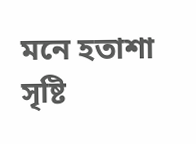মনে হতাশা সৃষ্টি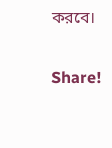করবে।

Share!